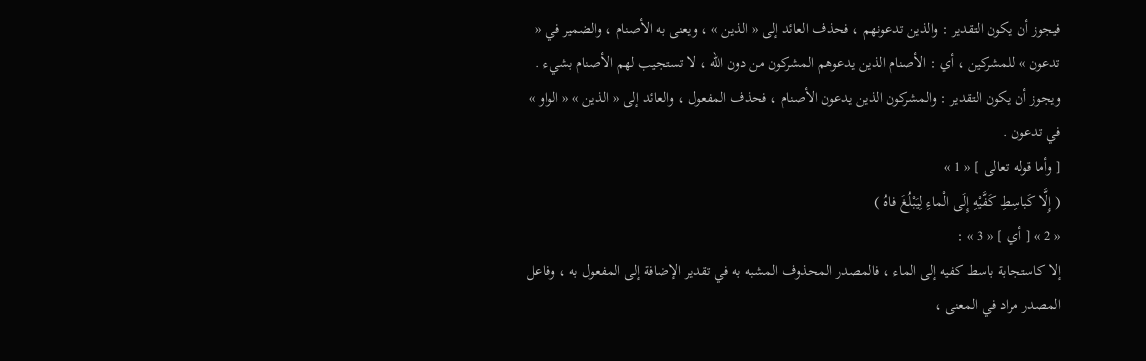فيجوز أن يكون التقدير : والذين تدعونهم ، فحذف العائد إلى « الذين » ، ويعنى به الأصنام ، والضمير في « تدعون » للمشركين ، أي : الأصنام الذين يدعوهم المشركون من دون اللّه ، لا تستجيب لهم الأصنام بشيء .
ويجوز أن يكون التقدير : والمشركون الذين يدعون الأصنام ، فحذف المفعول ، والعائد إلى « الذين » « الواو » في تدعون .
[ وأما قوله تعالى ] « 1 »
( إِلَّا كَباسِطِ كَفَّيْهِ إِلَى الْماءِ لِيَبْلُغَ فاهُ )
« 2 » [ أي ] « 3 » :
إلا كاستجابة باسط كفيه إلى الماء ، فالمصدر المحذوف المشبه به في تقدير الإضافة إلى المفعول به ، وفاعل المصدر مراد في المعنى ،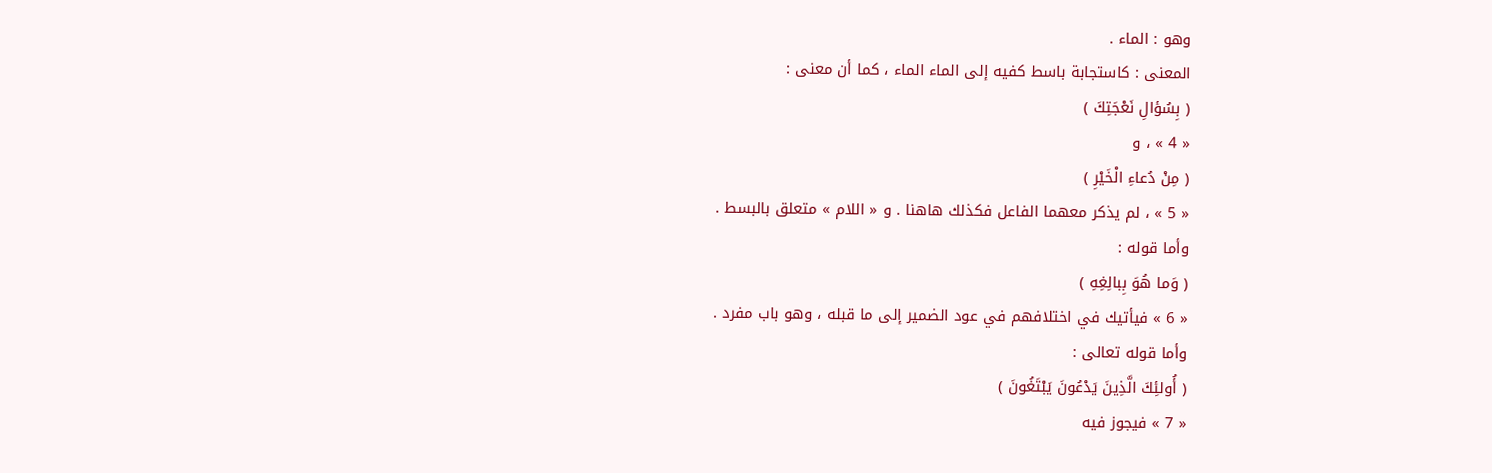وهو : الماء .
المعنى : كاستجابة باسط كفيه إلى الماء الماء ، كما أن معنى :
( بِسُؤالِ نَعْجَتِكَ )
« 4 » ، و
( مِنْ دُعاءِ الْخَيْرِ )
« 5 » ، لم يذكر معهما الفاعل فكذلك هاهنا . و « اللام » متعلق بالبسط .
وأما قوله :
( وَما هُوَ بِبالِغِهِ )
« 6 » فيأتيك في اختلافهم في عود الضمير إلى ما قبله ، وهو باب مفرد .
وأما قوله تعالى :
( أُولئِكَ الَّذِينَ يَدْعُونَ يَبْتَغُونَ )
« 7 » فيجوز فيه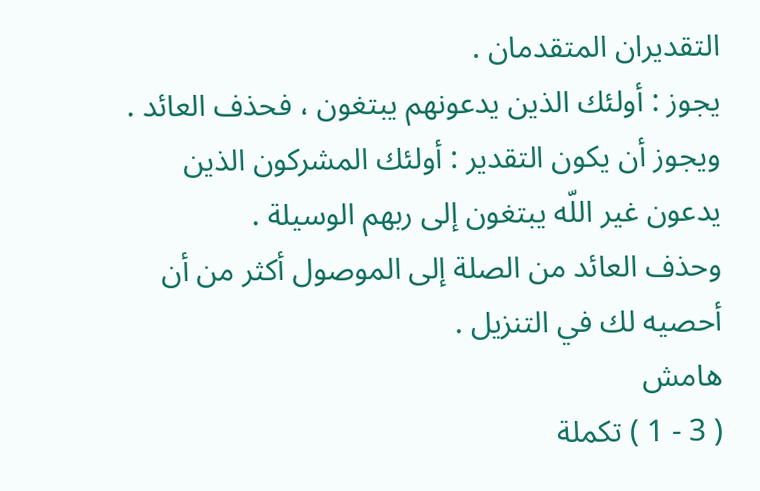التقديران المتقدمان .
يجوز : أولئك الذين يدعونهم يبتغون ، فحذف العائد .
ويجوز أن يكون التقدير : أولئك المشركون الذين يدعون غير اللّه يبتغون إلى ربهم الوسيلة .
وحذف العائد من الصلة إلى الموصول أكثر من أن أحصيه لك في التنزيل .
هامش
( 3 - 1 ) تكملة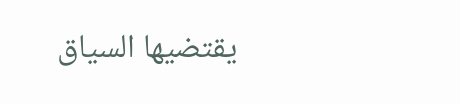يقتضيها السياق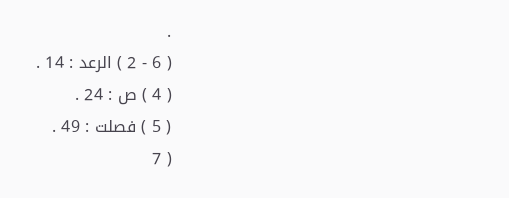.
( 6 - 2 ) الرعد : 14 .
( 4 ) ص : 24 .
( 5 ) فصلت : 49 .
( 7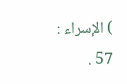) الإسراء : 57 .